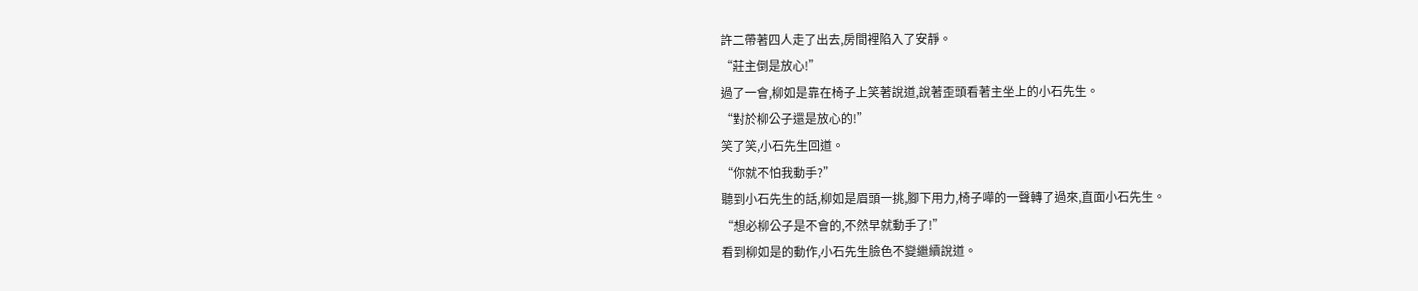許二帶著四人走了出去,房間裡陷入了安靜。
“莊主倒是放心!”
過了一會,柳如是靠在椅子上笑著說道,說著歪頭看著主坐上的小石先生。
“對於柳公子還是放心的!”
笑了笑,小石先生回道。
“你就不怕我動手?”
聽到小石先生的話,柳如是眉頭一挑,腳下用力,椅子嘩的一聲轉了過來,直面小石先生。
“想必柳公子是不會的,不然早就動手了!”
看到柳如是的動作,小石先生臉色不變繼續說道。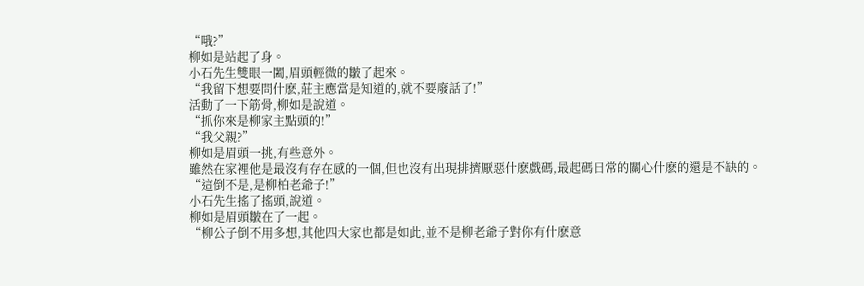“哦?”
柳如是站起了身。
小石先生雙眼一闔,眉頭輕微的皺了起來。
“我留下想要問什麽,莊主應當是知道的,就不要廢話了!”
活動了一下筋骨,柳如是說道。
“抓你來是柳家主點頭的!”
“我父親?”
柳如是眉頭一挑,有些意外。
雖然在家裡他是最沒有存在感的一個,但也沒有出現排擠厭惡什麽戲碼,最起碼日常的關心什麽的還是不缺的。
“這倒不是,是柳柏老爺子!”
小石先生搖了搖頭,說道。
柳如是眉頭皺在了一起。
“柳公子倒不用多想,其他四大家也都是如此,並不是柳老爺子對你有什麽意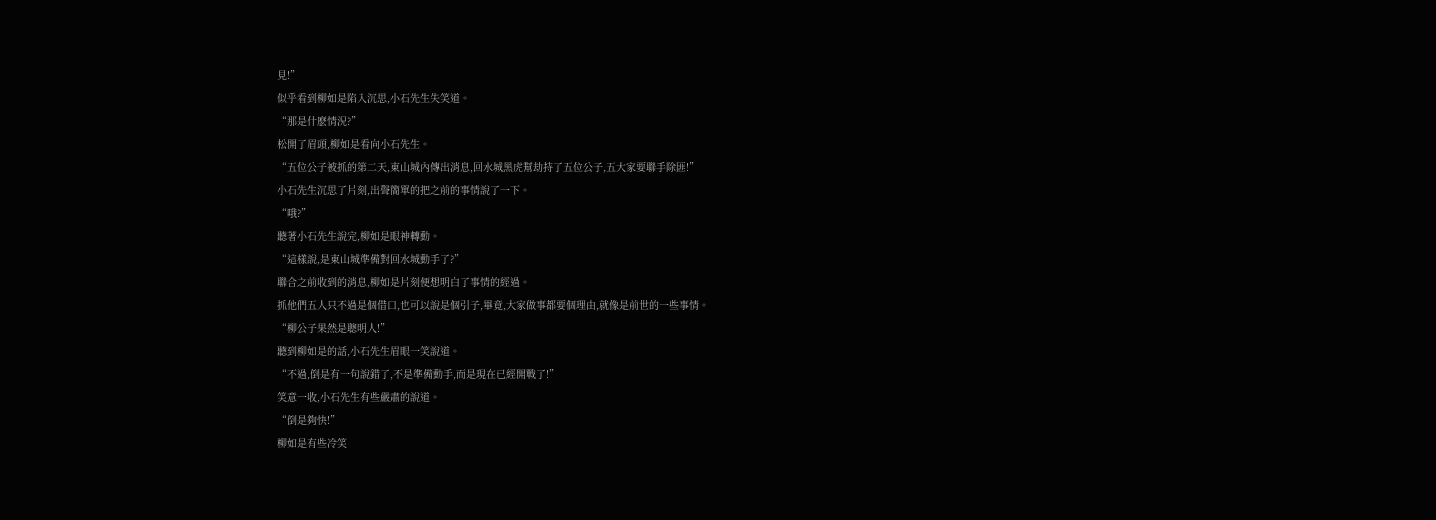見!”
似乎看到柳如是陷入沉思,小石先生失笑道。
“那是什麽情況?”
松開了眉頭,柳如是看向小石先生。
“五位公子被抓的第二天,東山城內傳出消息,回水城黑虎幫劫持了五位公子,五大家要聯手除匪!”
小石先生沉思了片刻,出聲簡單的把之前的事情說了一下。
“哦?”
聽著小石先生說完,柳如是眼神轉動。
“這樣說,是東山城準備對回水城動手了?”
聯合之前收到的消息,柳如是片刻便想明白了事情的經過。
抓他們五人只不過是個借口,也可以說是個引子,畢竟,大家做事都要個理由,就像是前世的一些事情。
“柳公子果然是聰明人!”
聽到柳如是的話,小石先生眉眼一笑說道。
“不過,倒是有一句說錯了,不是準備動手,而是現在已經開戰了!”
笑意一收,小石先生有些嚴肅的說道。
“倒是夠快!”
柳如是有些冷笑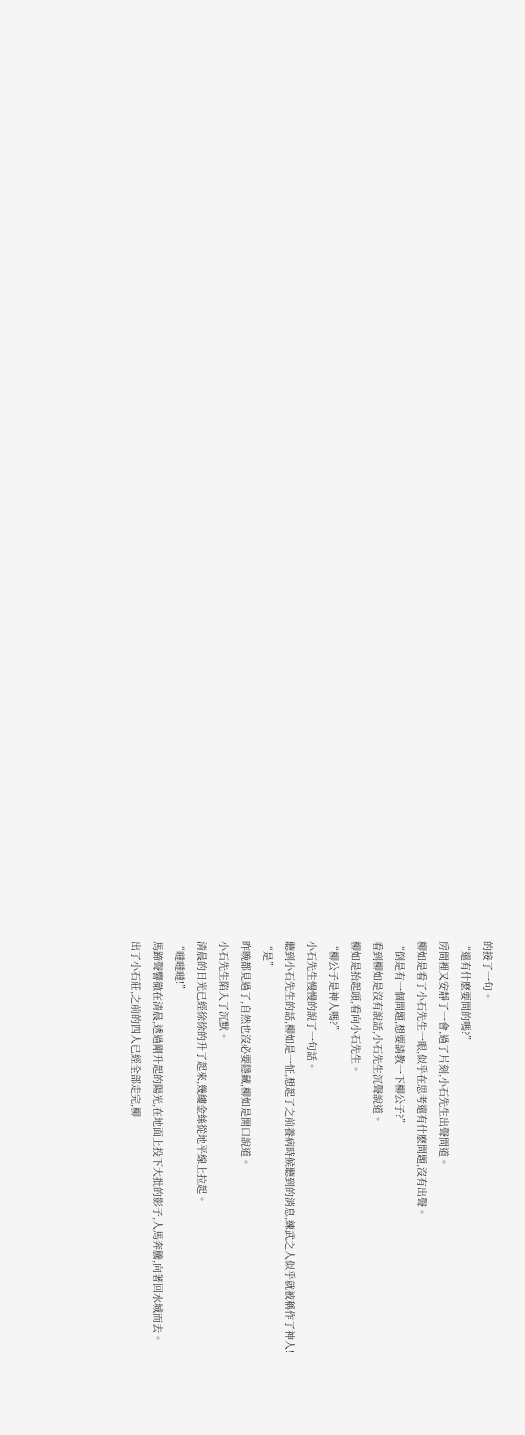的接了一句。
“還有什麽要問的嗎?”
房間裡又安靜了一會,過了片刻,小石先生出聲問道。
柳如是看了小石先生一眼,似乎在思考還有什麽問題,沒有出聲。
“倒是有一個問題,想要請教一下柳公子?”
看到柳如是沒有說話,小石先生沉聲說道。
柳如是抬起頭,看向小石先生。
“柳公子是神人嗎?”
小石先生慢慢的說了一句話。
聽到小石先生的話,柳如是一怔,想起了之前養病時候聽到的消息,練武之人似乎就被稱作了神人!
“是”
昨晚都見過了,自然也沒必要隱藏,柳如是開口說道。
小石先生陷入了沉默。
清晨的日光已經徐徐的升了起來,幾縷金絲從地平線上拉起。
“噠噠噠!”
馬蹄聲響徹在清晨,透過剛升起的陽光,在地面上投下大批的影子,人馬奔騰,向著回水城而去。
出了小石莊,之前的四人已經全部走完,柳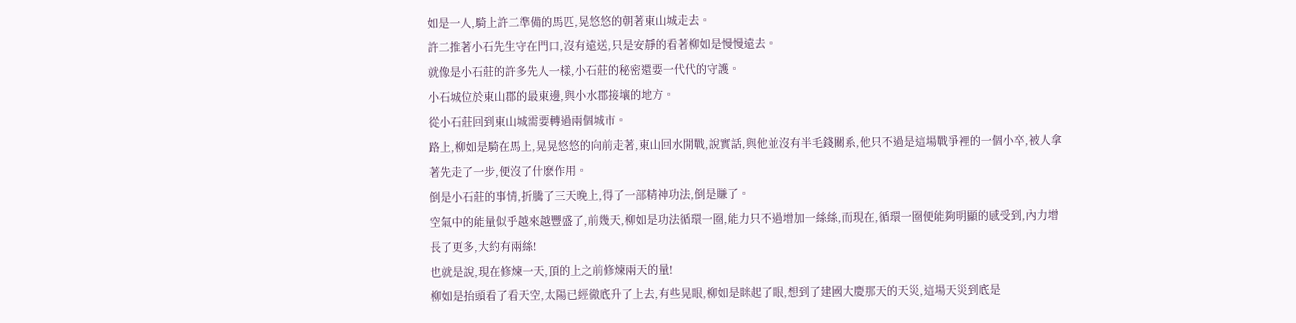如是一人,騎上許二準備的馬匹,晃悠悠的朝著東山城走去。
許二推著小石先生守在門口,沒有遠送,只是安靜的看著柳如是慢慢遠去。
就像是小石莊的許多先人一樣,小石莊的秘密還要一代代的守護。
小石城位於東山郡的最東邊,與小水郡接壤的地方。
從小石莊回到東山城需要轉過兩個城市。
路上,柳如是騎在馬上,晃晃悠悠的向前走著,東山回水開戰,說實話,與他並沒有半毛錢關系,他只不過是這場戰爭裡的一個小卒,被人拿著先走了一步,便沒了什麽作用。
倒是小石莊的事情,折騰了三天晚上,得了一部精神功法,倒是賺了。
空氣中的能量似乎越來越豐盛了,前幾天,柳如是功法循環一圈,能力只不過增加一絲絲,而現在,循環一圈便能夠明顯的感受到,內力增長了更多,大約有兩絲!
也就是說,現在修煉一天,頂的上之前修煉兩天的量!
柳如是抬頭看了看天空,太陽已經徹底升了上去,有些晃眼,柳如是眯起了眼,想到了建國大慶那天的天災,這場天災到底是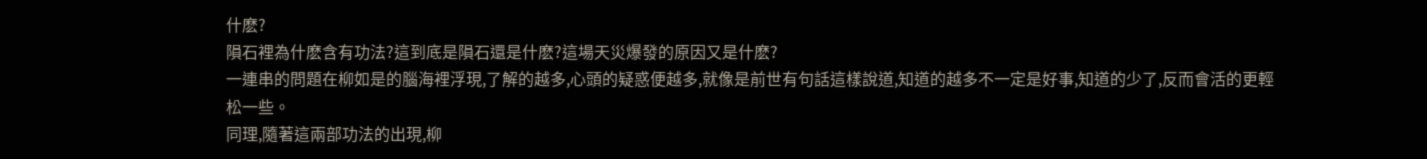什麽?
隕石裡為什麽含有功法?這到底是隕石還是什麽?這場天災爆發的原因又是什麽?
一連串的問題在柳如是的腦海裡浮現,了解的越多,心頭的疑惑便越多,就像是前世有句話這樣說道,知道的越多不一定是好事,知道的少了,反而會活的更輕松一些。
同理,隨著這兩部功法的出現,柳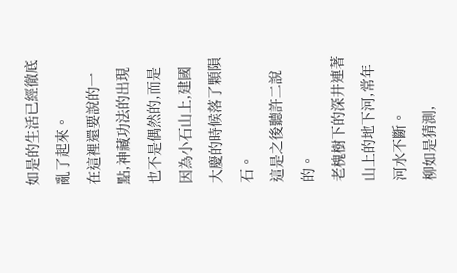如是的生活已經徹底亂了起來。
在這裡還要說的一點,神藏功法的出現也不是偶然的,而是因為小石山上,建國大慶的時候落了顆隕石。
這是之後聽許二說的。
老槐樹下的深井連著山上的地下河,常年河水不斷。
柳如是猜測,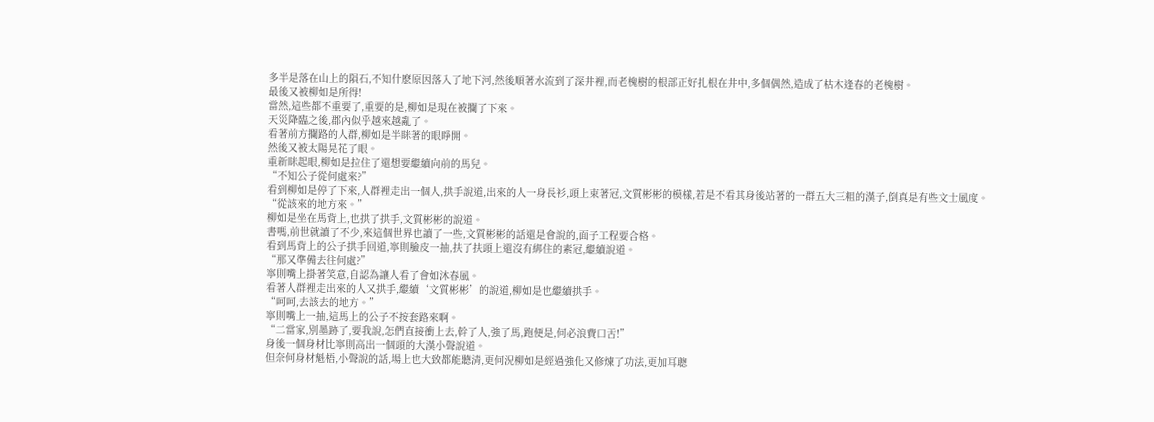多半是落在山上的隕石,不知什麽原因落入了地下河,然後順著水流到了深井裡,而老槐樹的根部正好扎根在井中,多個偶然,造成了枯木逢春的老槐樹。
最後又被柳如是所得!
當然,這些都不重要了,重要的是,柳如是現在被攔了下來。
天災降臨之後,郡內似乎越來越亂了。
看著前方攔路的人群,柳如是半眯著的眼睜開。
然後又被太陽晃花了眼。
重新眯起眼,柳如是拉住了還想要繼續向前的馬兒。
“不知公子從何處來?”
看到柳如是停了下來,人群裡走出一個人,拱手說道,出來的人一身長衫,頭上束著冠,文質彬彬的模樣,若是不看其身後站著的一群五大三粗的漢子,倒真是有些文士風度。
“從該來的地方來。”
柳如是坐在馬背上,也拱了拱手,文質彬彬的說道。
書嗎,前世就讀了不少,來這個世界也讀了一些,文質彬彬的話還是會說的,面子工程要合格。
看到馬背上的公子拱手回道,寧則臉皮一抽,扶了扶頭上還沒有綁住的素冠,繼續說道。
“那又準備去往何處?”
寧則嘴上掛著笑意,自認為讓人看了會如沐春風。
看著人群裡走出來的人又拱手,繼續‘文質彬彬’的說道,柳如是也繼續拱手。
“呵呵,去該去的地方。”
寧則嘴上一抽,這馬上的公子不按套路來啊。
“二當家,別墨跡了,要我說,怎們直接衝上去,幹了人,強了馬,跑便是,何必浪費口舌!”
身後一個身材比寧則高出一個頭的大漢小聲說道。
但奈何身材魁梧,小聲說的話,場上也大致都能聽清,更何況柳如是經過強化又修煉了功法,更加耳聰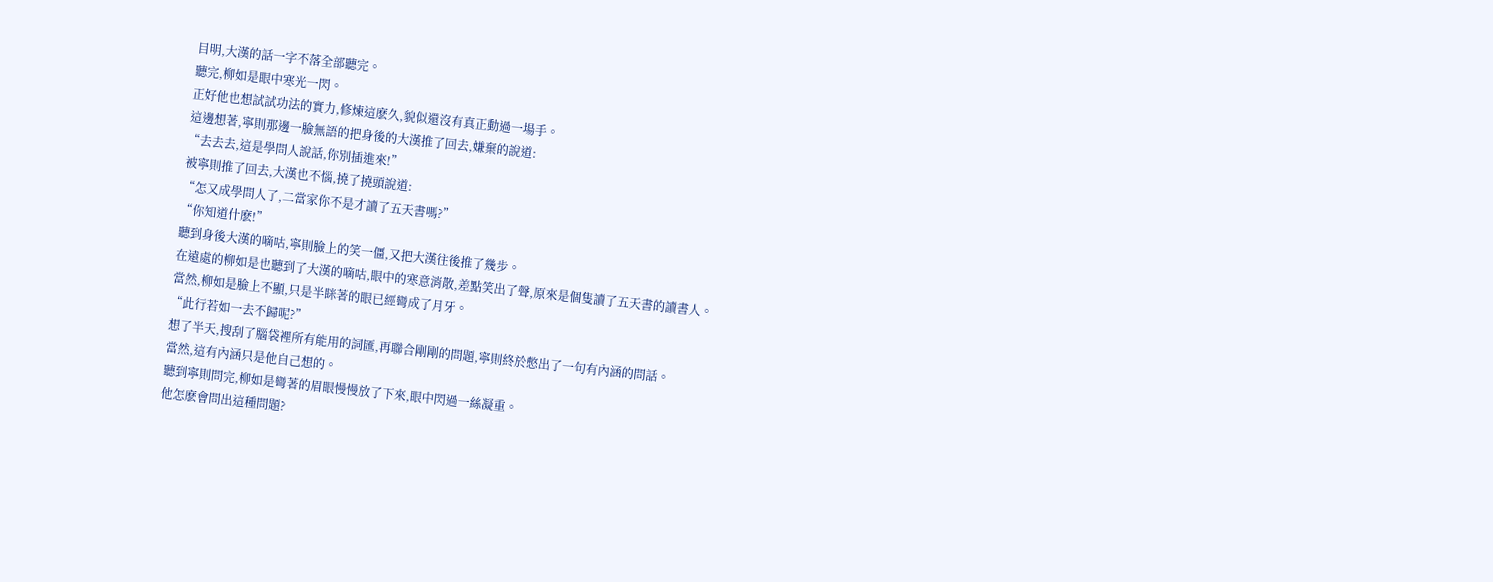目明,大漢的話一字不落全部聽完。
聽完,柳如是眼中寒光一閃。
正好他也想試試功法的實力,修煉這麽久,貌似還沒有真正動過一場手。
這邊想著,寧則那邊一臉無語的把身後的大漢推了回去,嫌棄的說道:
“去去去,這是學問人說話,你別插進來!”
被寧則推了回去,大漢也不惱,撓了撓頭說道:
“怎又成學問人了,二當家你不是才讀了五天書嗎?”
“你知道什麽!”
聽到身後大漢的嘀咕,寧則臉上的笑一僵,又把大漢往後推了幾步。
在遠處的柳如是也聽到了大漢的嘀咕,眼中的寒意消散,差點笑出了聲,原來是個隻讀了五天書的讀書人。
當然,柳如是臉上不顯,只是半眯著的眼已經彎成了月牙。
“此行若如一去不歸呢?”
想了半天,搜刮了腦袋裡所有能用的詞匯,再聯合剛剛的問題,寧則終於憋出了一句有內涵的問話。
當然,這有內涵只是他自己想的。
聽到寧則問完,柳如是彎著的眉眼慢慢放了下來,眼中閃過一絲凝重。
他怎麽會問出這種問題?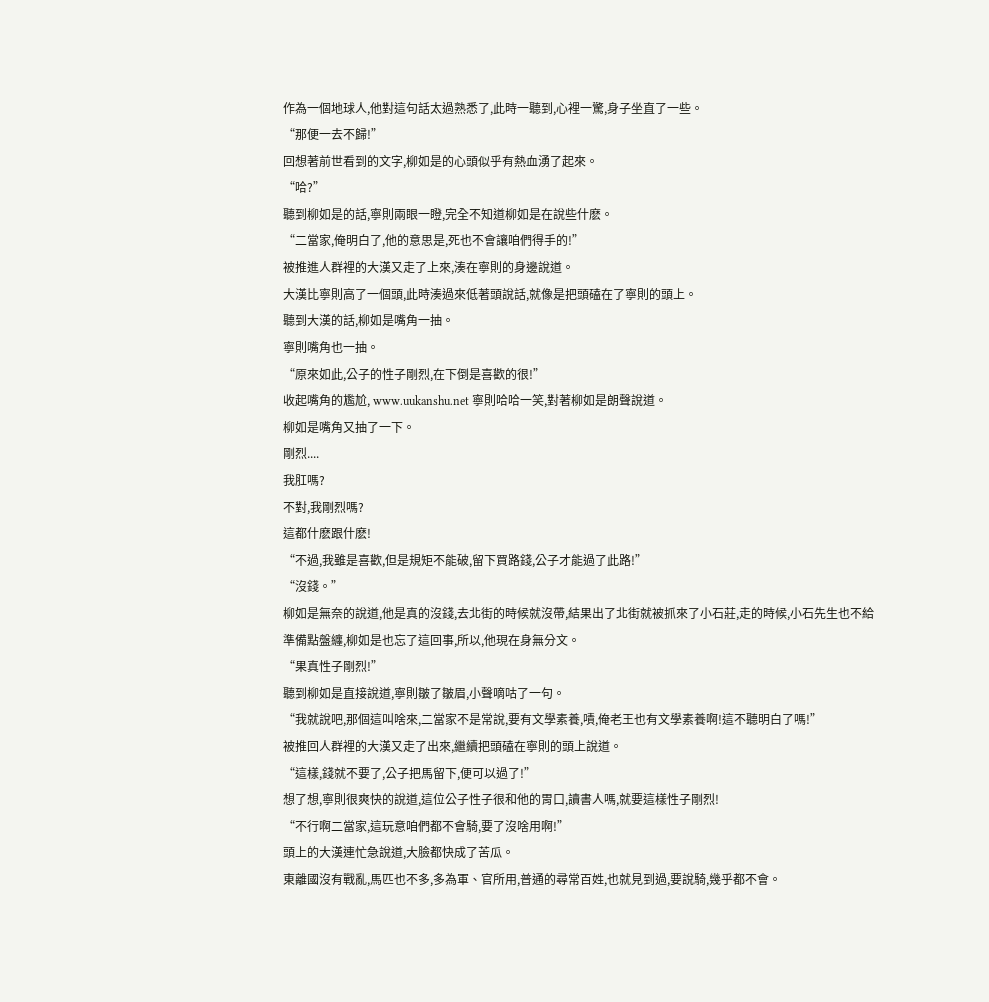作為一個地球人,他對這句話太過熟悉了,此時一聽到,心裡一驚,身子坐直了一些。
“那便一去不歸!”
回想著前世看到的文字,柳如是的心頭似乎有熱血湧了起來。
“哈?”
聽到柳如是的話,寧則兩眼一瞪,完全不知道柳如是在說些什麽。
“二當家,俺明白了,他的意思是,死也不會讓咱們得手的!”
被推進人群裡的大漢又走了上來,湊在寧則的身邊說道。
大漢比寧則高了一個頭,此時湊過來低著頭說話,就像是把頭磕在了寧則的頭上。
聽到大漢的話,柳如是嘴角一抽。
寧則嘴角也一抽。
“原來如此,公子的性子剛烈,在下倒是喜歡的很!”
收起嘴角的尷尬, www.uukanshu.net 寧則哈哈一笑,對著柳如是朗聲說道。
柳如是嘴角又抽了一下。
剛烈....
我肛嗎?
不對,我剛烈嗎?
這都什麽跟什麽!
“不過,我雖是喜歡,但是規矩不能破,留下買路錢,公子才能過了此路!”
“沒錢。”
柳如是無奈的說道,他是真的沒錢,去北街的時候就沒帶,結果出了北街就被抓來了小石莊,走的時候,小石先生也不給準備點盤纏,柳如是也忘了這回事,所以,他現在身無分文。
“果真性子剛烈!”
聽到柳如是直接說道,寧則皺了皺眉,小聲嘀咕了一句。
“我就說吧,那個這叫啥來,二當家不是常說,要有文學素養,嘖,俺老王也有文學素養啊!這不聽明白了嗎!”
被推回人群裡的大漢又走了出來,繼續把頭磕在寧則的頭上說道。
“這樣,錢就不要了,公子把馬留下,便可以過了!”
想了想,寧則很爽快的說道,這位公子性子很和他的胃口,讀書人嗎,就要這樣性子剛烈!
“不行啊二當家,這玩意咱們都不會騎,要了沒啥用啊!”
頭上的大漢連忙急說道,大臉都快成了苦瓜。
東離國沒有戰亂,馬匹也不多,多為軍、官所用,普通的尋常百姓,也就見到過,要說騎,幾乎都不會。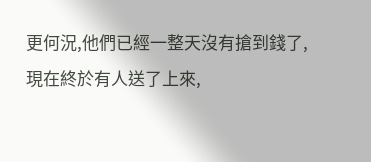更何況,他們已經一整天沒有搶到錢了,現在終於有人送了上來,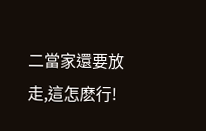二當家還要放走,這怎麽行!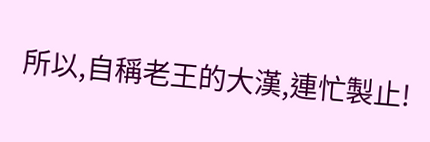所以,自稱老王的大漢,連忙製止!